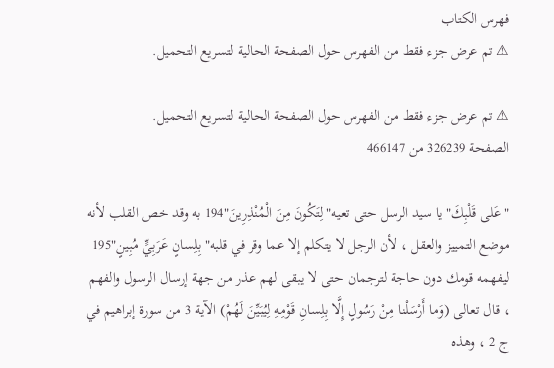فهرس الكتاب
⚠ تم عرض جزء فقط من الفهرس حول الصفحة الحالية لتسريع التحميل.

⚠ تم عرض جزء فقط من الفهرس حول الصفحة الحالية لتسريع التحميل.
الصفحة 326239 من 466147

"عَلى قَلْبِكَ"يا سيد الرسل حتى تعيه"لِتَكُونَ مِنَ الْمُنْذِرِينَ"194 به وقد خص القلب لأنه موضع التمييز والعقل ، لأن الرجل لا يتكلم إلا عما وقر في قلبه"بِلِسانٍ عَرَبِيٍّ مُبِينٍ"195 ليفهمه قومك دون حاجة لترجمان حتى لا يبقى لهم عذر من جهة إرسال الرسول والفهم ، قال تعالى (وَما أَرْسَلْنا مِنْ رَسُولٍ إِلَّا بِلِسانِ قَوْمِهِ لِيُبَيِّنَ لَهُمْ) الآية 3 من سورة إبراهيم في ج 2 ، وهذه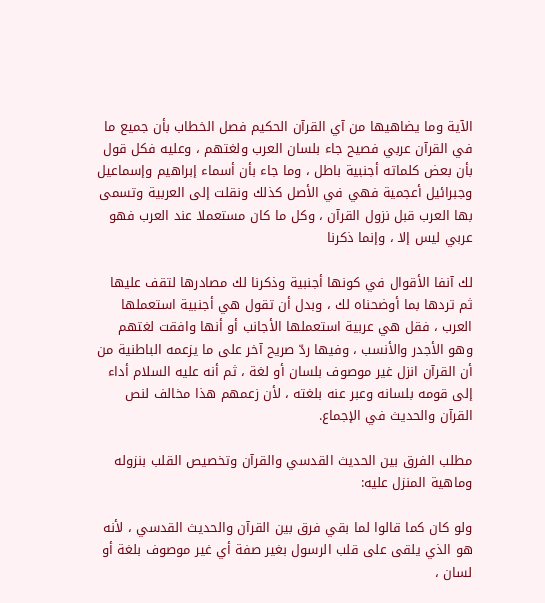الآية وما يضاهيها من آي القرآن الحكيم فصل الخطاب بأن جميع ما في القرآن عربي فصيح جاء بلسان العرب ولغتهم ، وعليه فكل قول بأن بعض كلماته أجنبية باطل ، وما جاء بأن أسماء إبراهيم وإسماعيل وجبرائيل أعجمية فهي في الأصل كذلك ونقلت إلى العربية وتسمى بها العرب قبل نزول القرآن ، وكل ما كان مستعملا عند العرب فهو عربي ليس إلا ، وإنما ذكرنا

لك آنفا الأقوال في كونها أجنبية وذكرنا لك مصادرها لتقف عليها ثم تردها بما أوضحناه لك ، وبدل أن تقول هي أجنبية استعملها العرب ، فقل هي عربية استعملها الأجانب أو أنها وافقت لغتهم وهو الأجدر والأنسب ، وفيها ردّ صريح آخر على ما يزعمه الباطنية من أن القرآن انزل غير موصوف بلسان أو لغة ، ثم أنه عليه السلام أداء إلى قومه بلسانه وعبر عنه بلغته ، لأن زعمهم هذا مخالف لنص القرآن والحديث في الإجماع.

مطلب الفرق بين الحديث القدسي والقرآن وتخصيص القلب بنزوله وماهية المنزل عليه:

ولو كان كما قالوا لما بقي فرق بين القرآن والحديث القدسي ، لأنه هو الذي يلقى على قلب الرسول بغير صفة أي غير موصوف بلغة أو لسان ،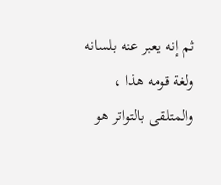ثم إنه يعبر عنه بلسانه ولغة قومه هذا ، والمتلقى بالتواتر هو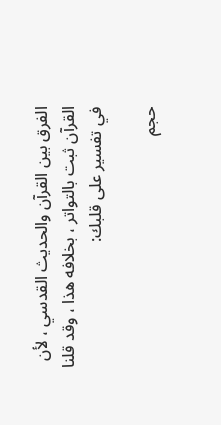الفرق بين القرآن والحديث القدسي ، لأن القرآن ثبت بالتواتر ، بخلافه هذا ، وقد قلنا في تفسير على قلبك:

حجم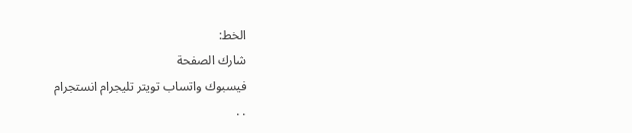الخط:
شارك الصفحة
فيسبوك واتساب تويتر تليجرام انستجرام
. .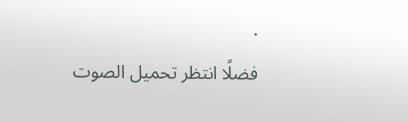.
فضلًا انتظر تحميل الصوت